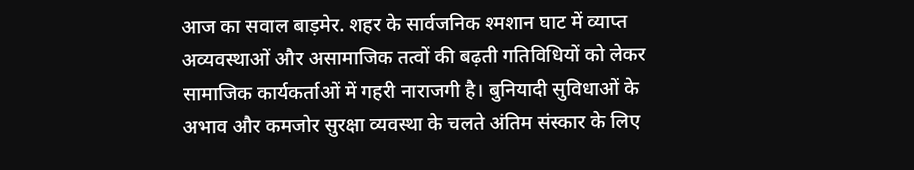आज का सवाल बाड़मेर. शहर के सार्वजनिक श्मशान घाट में व्याप्त अव्यवस्थाओं और असामाजिक तत्वों की बढ़ती गतिविधियों को लेकर सामाजिक कार्यकर्ताओं में गहरी नाराजगी है। बुनियादी सुविधाओं के अभाव और कमजोर सुरक्षा व्यवस्था के चलते अंतिम संस्कार के लिए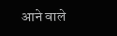आने वाले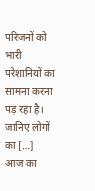परिजनों को भारी परेशानियों का सामना करना पड़ रहा है। जानिए लोगों का […]
आज का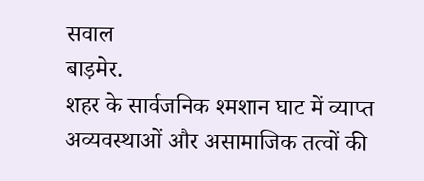सवाल
बाड़मेर.
शहर के सार्वजनिक श्मशान घाट में व्याप्त अव्यवस्थाओं और असामाजिक तत्वों की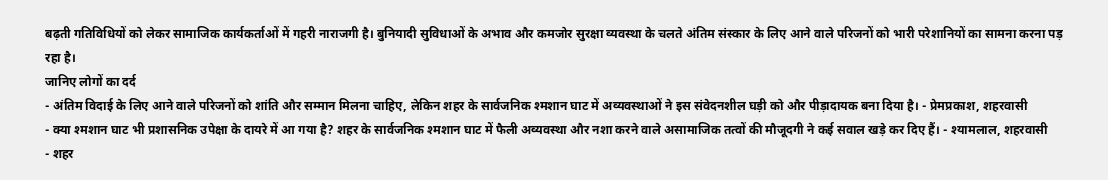बढ़ती गतिविधियों को लेकर सामाजिक कार्यकर्ताओं में गहरी नाराजगी है। बुनियादी सुविधाओं के अभाव और कमजोर सुरक्षा व्यवस्था के चलते अंतिम संस्कार के लिए आने वाले परिजनों को भारी परेशानियों का सामना करना पड़ रहा है।
जानिए लोगों का दर्द
- अंतिम विदाई के लिए आने वाले परिजनों को शांति और सम्मान मिलना चाहिए, लेकिन शहर के सार्वजनिक श्मशान घाट में अव्यवस्थाओं ने इस संवेदनशील घड़ी को और पीड़ादायक बना दिया है। - प्रेमप्रकाश, शहरवासी
- क्या श्मशान घाट भी प्रशासनिक उपेक्षा के दायरे में आ गया है? शहर के सार्वजनिक श्मशान घाट में फैली अव्यवस्था और नशा करने वाले असामाजिक तत्वों की मौजूदगी ने कई सवाल खड़े कर दिए हैं। - श्यामलाल, शहरवासी
- शहर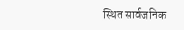स्थित सार्वजनिक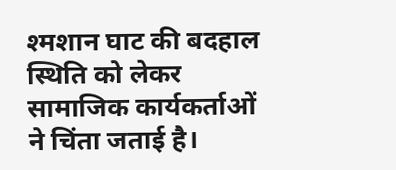श्मशान घाट की बदहाल स्थिति को लेकर सामाजिक कार्यकर्ताओं ने चिंता जताई है।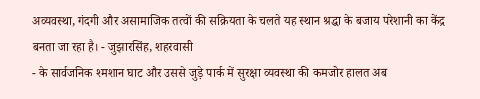अव्यवस्था, गंदगी और असामाजिक तत्वों की सक्रियता के चलते यह स्थान श्रद्धा के बजाय परेशानी का केंद्र बनता जा रहा है। - जुझारसिंह, शहरवासी
- के सार्वजनिक श्मशान घाट और उससे जुड़े पार्क में सुरक्षा व्यवस्था की कमजोर हालत अब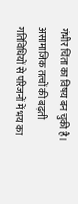गंभीर चिंता का विषय बन चुकी है। असामाजिक तत्वों की बढ़ती गतिविधियों से परिजनों में भय का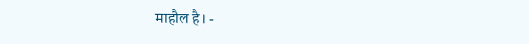माहौल है। -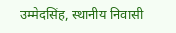उम्मेदसिंह, स्थानीय निवासी